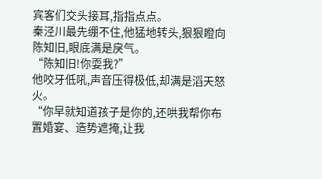宾客们交头接耳,指指点点。
秦泾川最先绷不住,他猛地转头,狠狠瞪向陈知旧,眼底满是戾气。
“陈知旧!你耍我?”
他咬牙低吼,声音压得极低,却满是滔天怒火。
“你早就知道孩子是你的,还哄我帮你布置婚宴、造势遮掩,让我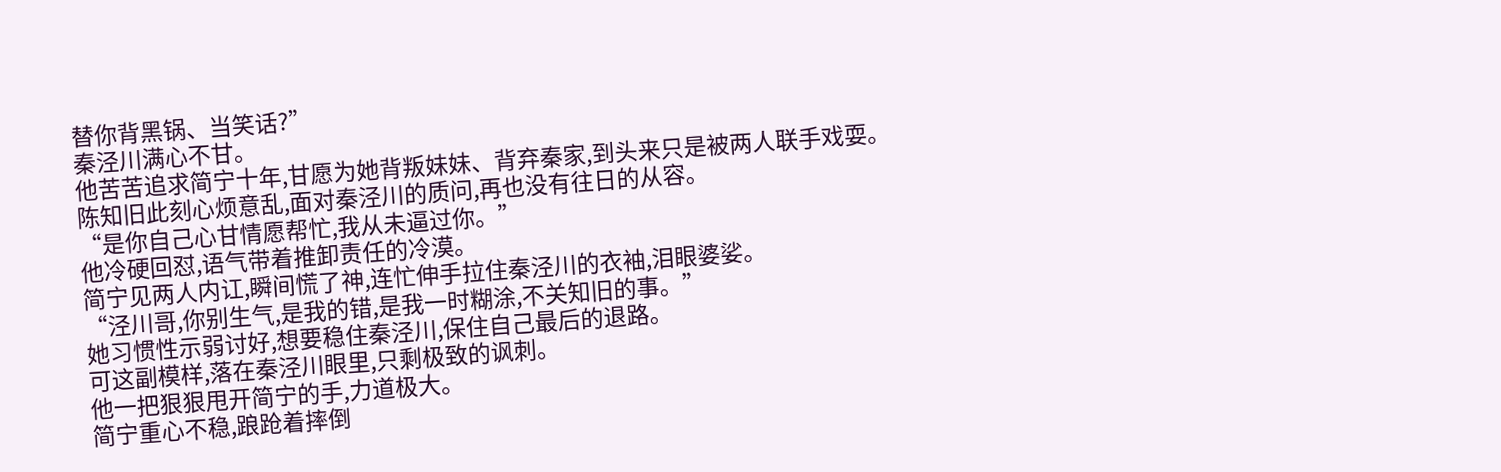替你背黑锅、当笑话?”
秦泾川满心不甘。
他苦苦追求简宁十年,甘愿为她背叛妹妹、背弃秦家,到头来只是被两人联手戏耍。
陈知旧此刻心烦意乱,面对秦泾川的质问,再也没有往日的从容。
“是你自己心甘情愿帮忙,我从未逼过你。”
他冷硬回怼,语气带着推卸责任的冷漠。
简宁见两人内讧,瞬间慌了神,连忙伸手拉住秦泾川的衣袖,泪眼婆娑。
“泾川哥,你别生气,是我的错,是我一时糊涂,不关知旧的事。”
她习惯性示弱讨好,想要稳住秦泾川,保住自己最后的退路。
可这副模样,落在秦泾川眼里,只剩极致的讽刺。
他一把狠狠甩开简宁的手,力道极大。
简宁重心不稳,踉跄着摔倒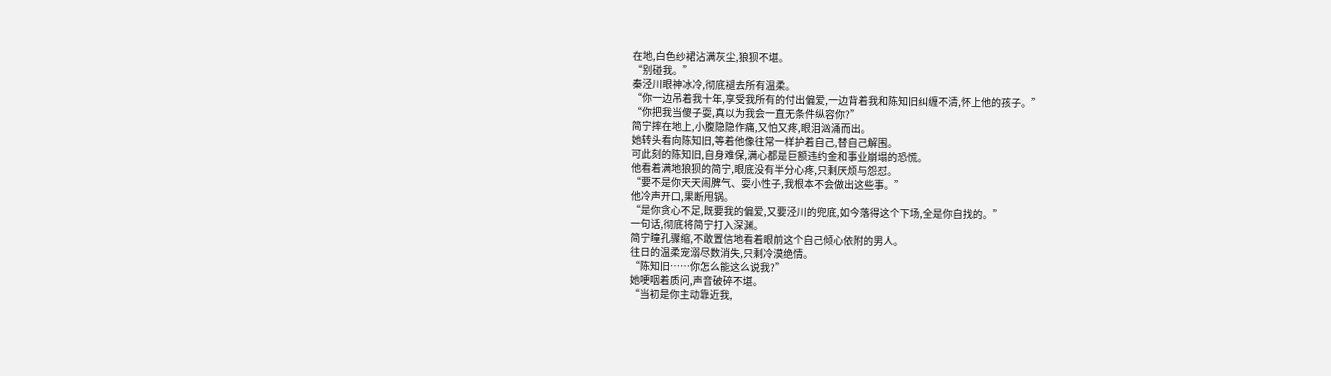在地,白色纱裙沾满灰尘,狼狈不堪。
“别碰我。”
秦泾川眼神冰冷,彻底褪去所有温柔。
“你一边吊着我十年,享受我所有的付出偏爱,一边背着我和陈知旧纠缠不清,怀上他的孩子。”
“你把我当傻子耍,真以为我会一直无条件纵容你?”
简宁摔在地上,小腹隐隐作痛,又怕又疼,眼泪汹涌而出。
她转头看向陈知旧,等着他像往常一样护着自己,替自己解围。
可此刻的陈知旧,自身难保,满心都是巨额违约金和事业崩塌的恐慌。
他看着满地狼狈的简宁,眼底没有半分心疼,只剩厌烦与怨怼。
“要不是你天天闹脾气、耍小性子,我根本不会做出这些事。”
他冷声开口,果断甩锅。
“是你贪心不足,既要我的偏爱,又要泾川的兜底,如今落得这个下场,全是你自找的。”
一句话,彻底将简宁打入深渊。
简宁瞳孔骤缩,不敢置信地看着眼前这个自己倾心依附的男人。
往日的温柔宠溺尽数消失,只剩冷漠绝情。
“陈知旧……你怎么能这么说我?”
她哽咽着质问,声音破碎不堪。
“当初是你主动靠近我,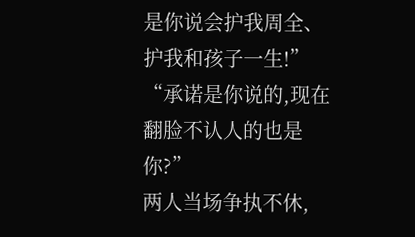是你说会护我周全、护我和孩子一生!”
“承诺是你说的,现在翻脸不认人的也是你?”
两人当场争执不休,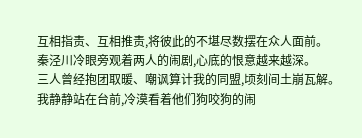互相指责、互相推责,将彼此的不堪尽数摆在众人面前。
秦泾川冷眼旁观着两人的闹剧,心底的恨意越来越深。
三人曾经抱团取暖、嘲讽算计我的同盟,顷刻间土崩瓦解。
我静静站在台前,冷漠看着他们狗咬狗的闹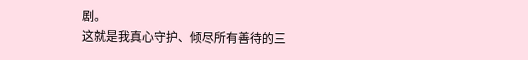剧。
这就是我真心守护、倾尽所有善待的三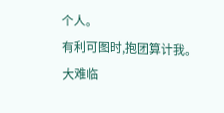个人。
有利可图时,抱团算计我。
大难临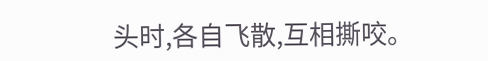头时,各自飞散,互相撕咬。